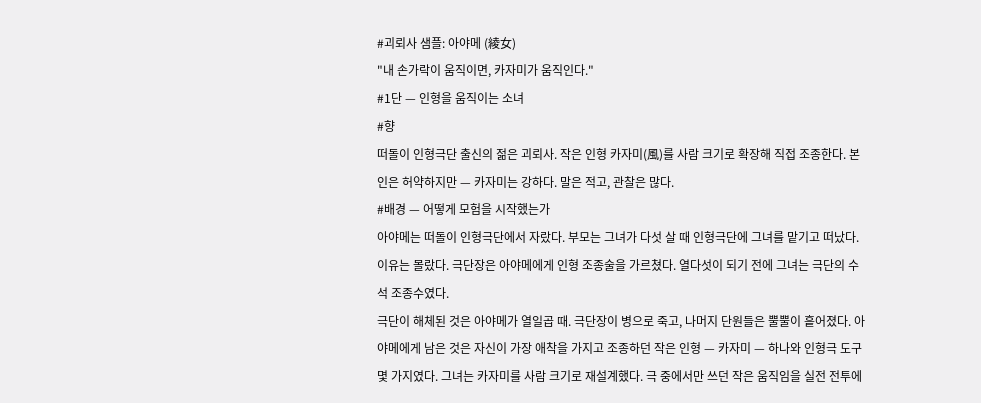#괴뢰사 샘플: 아야메 (綾女)
"내 손가락이 움직이면, 카자미가 움직인다."
#1단 — 인형을 움직이는 소녀
#향
떠돌이 인형극단 출신의 젊은 괴뢰사. 작은 인형 카자미(風)를 사람 크기로 확장해 직접 조종한다. 본인은 허약하지만 — 카자미는 강하다. 말은 적고, 관찰은 많다.
#배경 — 어떻게 모험을 시작했는가
아야메는 떠돌이 인형극단에서 자랐다. 부모는 그녀가 다섯 살 때 인형극단에 그녀를 맡기고 떠났다. 이유는 몰랐다. 극단장은 아야메에게 인형 조종술을 가르쳤다. 열다섯이 되기 전에 그녀는 극단의 수석 조종수였다.
극단이 해체된 것은 아야메가 열일곱 때. 극단장이 병으로 죽고, 나머지 단원들은 뿔뿔이 흩어졌다. 아야메에게 남은 것은 자신이 가장 애착을 가지고 조종하던 작은 인형 — 카자미 — 하나와 인형극 도구 몇 가지였다. 그녀는 카자미를 사람 크기로 재설계했다. 극 중에서만 쓰던 작은 움직임을 실전 전투에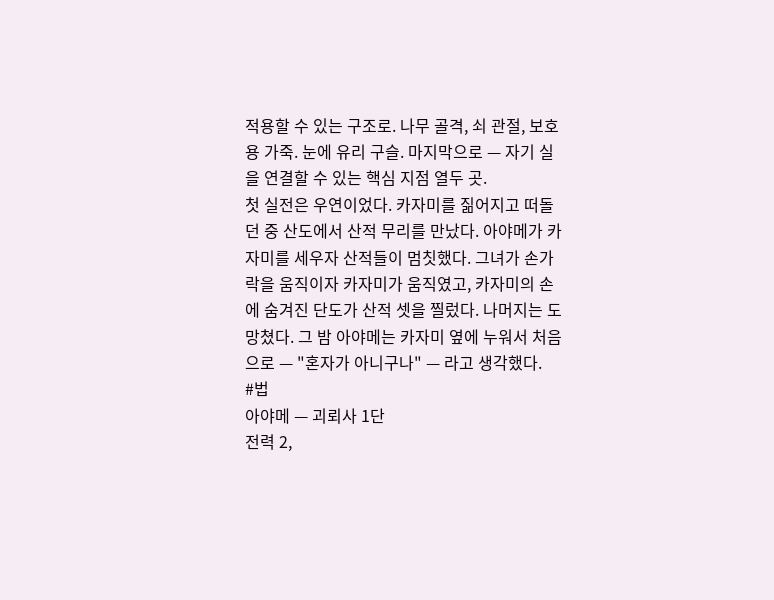적용할 수 있는 구조로. 나무 골격, 쇠 관절, 보호용 가죽. 눈에 유리 구슬. 마지막으로 — 자기 실을 연결할 수 있는 핵심 지점 열두 곳.
첫 실전은 우연이었다. 카자미를 짊어지고 떠돌던 중 산도에서 산적 무리를 만났다. 아야메가 카자미를 세우자 산적들이 멈칫했다. 그녀가 손가락을 움직이자 카자미가 움직였고, 카자미의 손에 숨겨진 단도가 산적 셋을 찔렀다. 나머지는 도망쳤다. 그 밤 아야메는 카자미 옆에 누워서 처음으로 — "혼자가 아니구나" — 라고 생각했다.
#법
아야메 — 괴뢰사 1단
전력 2,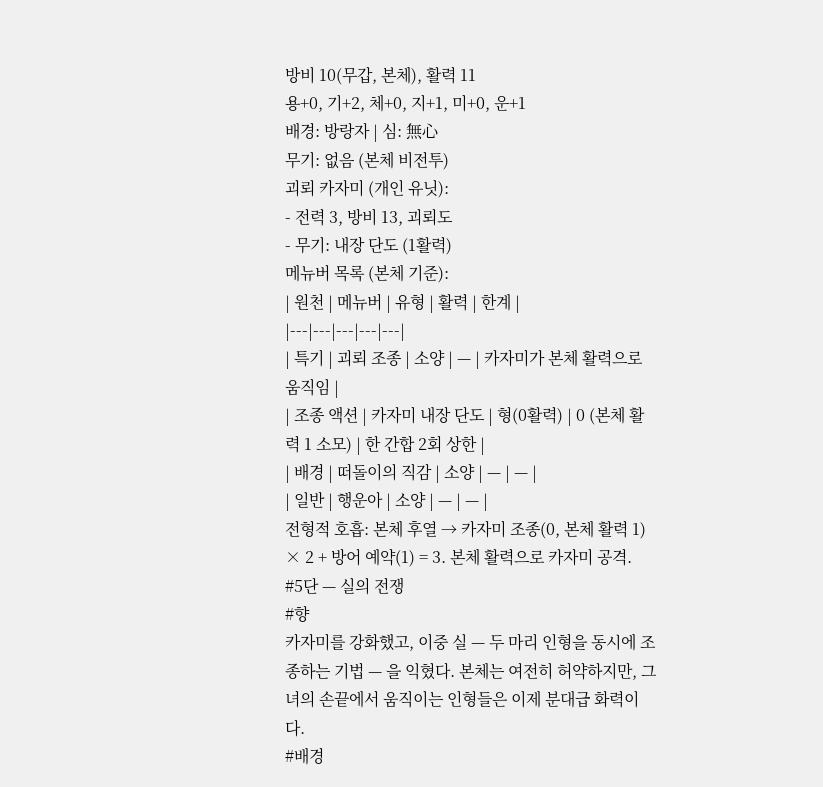방비 10(무갑, 본체), 활력 11
용+0, 기+2, 체+0, 지+1, 미+0, 운+1
배경: 방랑자 | 심: 無心
무기: 없음 (본체 비전투)
괴뢰 카자미 (개인 유닛):
- 전력 3, 방비 13, 괴뢰도
- 무기: 내장 단도 (1활력)
메뉴버 목록 (본체 기준):
| 원천 | 메뉴버 | 유형 | 활력 | 한계 |
|---|---|---|---|---|
| 특기 | 괴뢰 조종 | 소양 | — | 카자미가 본체 활력으로 움직임 |
| 조종 액션 | 카자미 내장 단도 | 형(0활력) | 0 (본체 활력 1 소모) | 한 간합 2회 상한 |
| 배경 | 떠돌이의 직감 | 소양 | — | — |
| 일반 | 행운아 | 소양 | — | — |
전형적 호흡: 본체 후열 → 카자미 조종(0, 본체 활력 1) × 2 + 방어 예약(1) = 3. 본체 활력으로 카자미 공격.
#5단 — 실의 전쟁
#향
카자미를 강화했고, 이중 실 — 두 마리 인형을 동시에 조종하는 기법 — 을 익혔다. 본체는 여전히 허약하지만, 그녀의 손끝에서 움직이는 인형들은 이제 분대급 화력이다.
#배경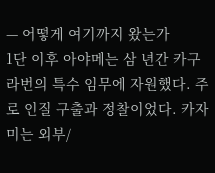— 어떻게 여기까지 왔는가
1단 이후 아야메는 삼 년간 카구라번의 특수 임무에 자원했다. 주로 인질 구출과 정찰이었다. 카자미는 외부/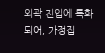외곽 진입에 특화되어, 가정집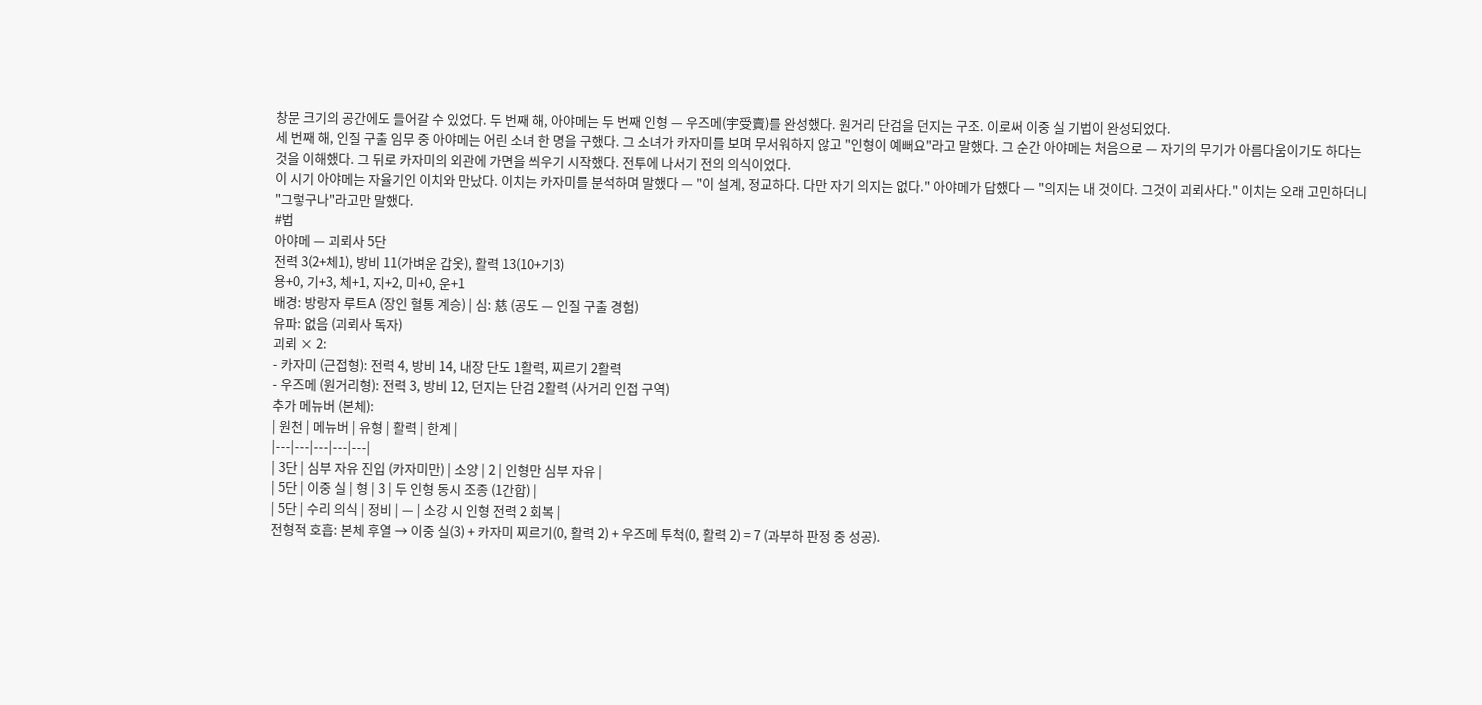창문 크기의 공간에도 들어갈 수 있었다. 두 번째 해, 아야메는 두 번째 인형 — 우즈메(宇受賣)를 완성했다. 원거리 단검을 던지는 구조. 이로써 이중 실 기법이 완성되었다.
세 번째 해, 인질 구출 임무 중 아야메는 어린 소녀 한 명을 구했다. 그 소녀가 카자미를 보며 무서워하지 않고 "인형이 예뻐요"라고 말했다. 그 순간 아야메는 처음으로 — 자기의 무기가 아름다움이기도 하다는 것을 이해했다. 그 뒤로 카자미의 외관에 가면을 씌우기 시작했다. 전투에 나서기 전의 의식이었다.
이 시기 아야메는 자율기인 이치와 만났다. 이치는 카자미를 분석하며 말했다 — "이 설계, 정교하다. 다만 자기 의지는 없다." 아야메가 답했다 — "의지는 내 것이다. 그것이 괴뢰사다." 이치는 오래 고민하더니 "그렇구나"라고만 말했다.
#법
아야메 — 괴뢰사 5단
전력 3(2+체1), 방비 11(가벼운 갑옷), 활력 13(10+기3)
용+0, 기+3, 체+1, 지+2, 미+0, 운+1
배경: 방랑자 루트A (장인 혈통 계승) | 심: 慈 (공도 — 인질 구출 경험)
유파: 없음 (괴뢰사 독자)
괴뢰 × 2:
- 카자미 (근접형): 전력 4, 방비 14, 내장 단도 1활력, 찌르기 2활력
- 우즈메 (원거리형): 전력 3, 방비 12, 던지는 단검 2활력 (사거리 인접 구역)
추가 메뉴버 (본체):
| 원천 | 메뉴버 | 유형 | 활력 | 한계 |
|---|---|---|---|---|
| 3단 | 심부 자유 진입 (카자미만) | 소양 | 2 | 인형만 심부 자유 |
| 5단 | 이중 실 | 형 | 3 | 두 인형 동시 조종 (1간합) |
| 5단 | 수리 의식 | 정비 | — | 소강 시 인형 전력 2 회복 |
전형적 호흡: 본체 후열 → 이중 실(3) + 카자미 찌르기(0, 활력 2) + 우즈메 투척(0, 활력 2) = 7 (과부하 판정 중 성공).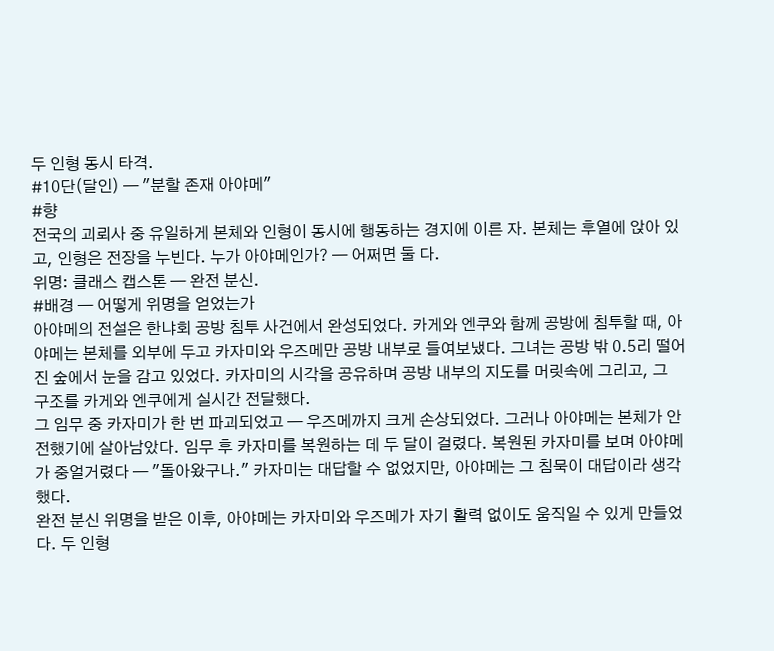두 인형 동시 타격.
#10단(달인) — "분할 존재 아야메"
#향
전국의 괴뢰사 중 유일하게 본체와 인형이 동시에 행동하는 경지에 이른 자. 본체는 후열에 앉아 있고, 인형은 전장을 누빈다. 누가 아야메인가? — 어쩌면 둘 다.
위명: 클래스 캡스톤 — 완전 분신.
#배경 — 어떻게 위명을 얻었는가
아야메의 전설은 한냐회 공방 침투 사건에서 완성되었다. 카게와 엔쿠와 함께 공방에 침투할 때, 아야메는 본체를 외부에 두고 카자미와 우즈메만 공방 내부로 들여보냈다. 그녀는 공방 밖 0.5리 떨어진 숲에서 눈을 감고 있었다. 카자미의 시각을 공유하며 공방 내부의 지도를 머릿속에 그리고, 그 구조를 카게와 엔쿠에게 실시간 전달했다.
그 임무 중 카자미가 한 번 파괴되었고 — 우즈메까지 크게 손상되었다. 그러나 아야메는 본체가 안전했기에 살아남았다. 임무 후 카자미를 복원하는 데 두 달이 걸렸다. 복원된 카자미를 보며 아야메가 중얼거렸다 — "돌아왔구나." 카자미는 대답할 수 없었지만, 아야메는 그 침묵이 대답이라 생각했다.
완전 분신 위명을 받은 이후, 아야메는 카자미와 우즈메가 자기 활력 없이도 움직일 수 있게 만들었다. 두 인형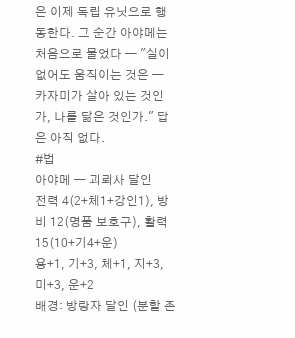은 이제 독립 유닛으로 행동한다. 그 순간 아야메는 처음으로 물었다 — "실이 없어도 움직이는 것은 — 카자미가 살아 있는 것인가, 나를 닮은 것인가." 답은 아직 없다.
#법
아야메 — 괴뢰사 달인
전력 4(2+체1+강인1), 방비 12(명품 보호구), 활력 15(10+기4+운)
용+1, 기+3, 체+1, 지+3, 미+3, 운+2
배경: 방랑자 달인 (분할 존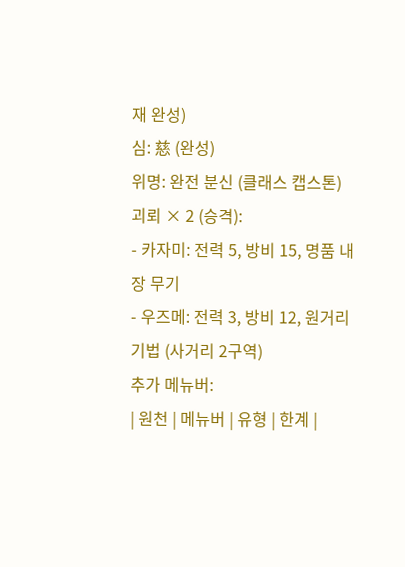재 완성)
심: 慈 (완성)
위명: 완전 분신 (클래스 캡스톤)
괴뢰 × 2 (승격):
- 카자미: 전력 5, 방비 15, 명품 내장 무기
- 우즈메: 전력 3, 방비 12, 원거리 기법 (사거리 2구역)
추가 메뉴버:
| 원천 | 메뉴버 | 유형 | 한계 |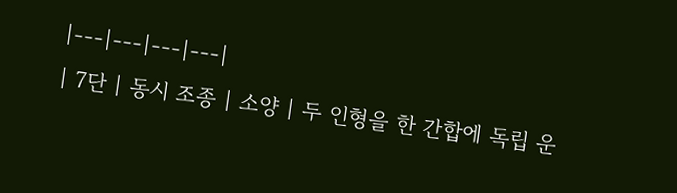|---|---|---|---|
| 7단 | 동시 조종 | 소양 | 두 인형을 한 간합에 독립 운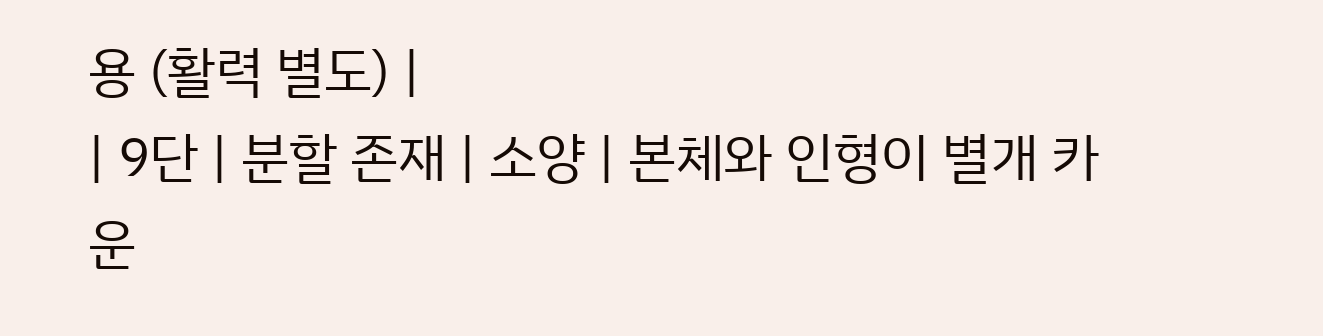용 (활력 별도) |
| 9단 | 분할 존재 | 소양 | 본체와 인형이 별개 카운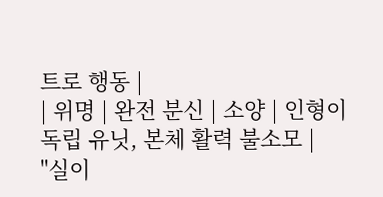트로 행동 |
| 위명 | 완전 분신 | 소양 | 인형이 독립 유닛, 본체 활력 불소모 |
"실이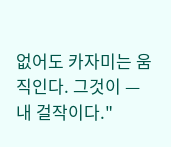없어도 카자미는 움직인다. 그것이 — 내 걸작이다."